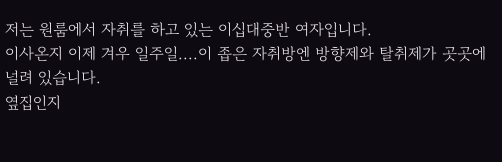저는 원룸에서 자취를 하고 있는 이십대중반 여자입니다.
이사온지 이제 겨우 일주일....이 좁은 자취방엔 방향제와 탈취제가 곳곳에 널려 있습니다.
옆집인지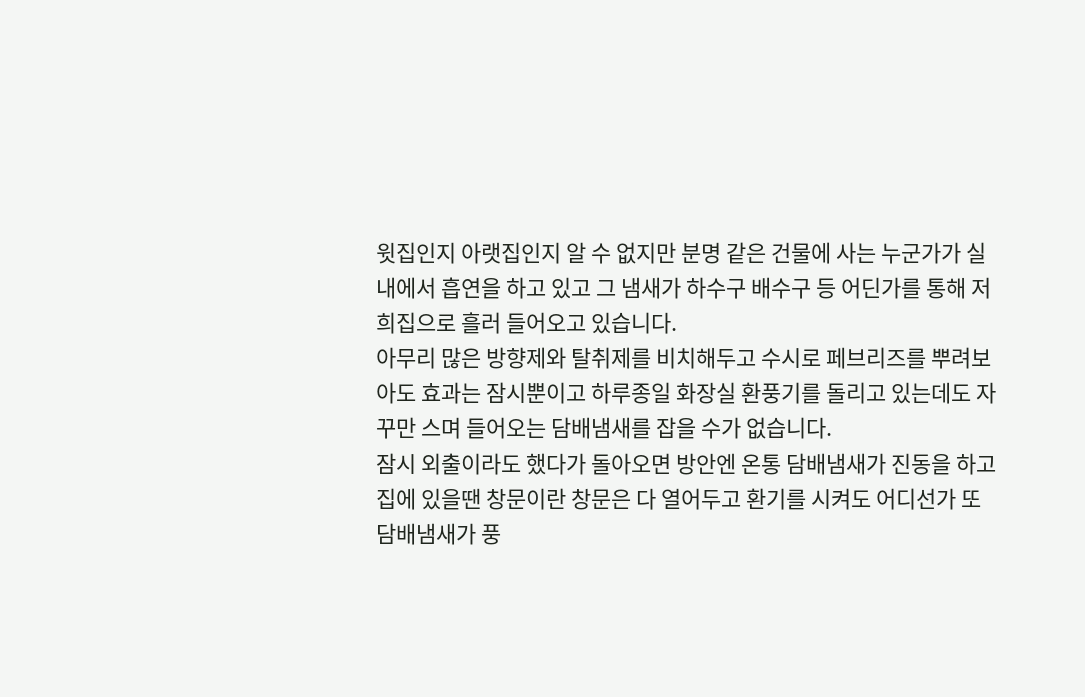윗집인지 아랫집인지 알 수 없지만 분명 같은 건물에 사는 누군가가 실내에서 흡연을 하고 있고 그 냄새가 하수구 배수구 등 어딘가를 통해 저희집으로 흘러 들어오고 있습니다.
아무리 많은 방향제와 탈취제를 비치해두고 수시로 페브리즈를 뿌려보아도 효과는 잠시뿐이고 하루종일 화장실 환풍기를 돌리고 있는데도 자꾸만 스며 들어오는 담배냄새를 잡을 수가 없습니다.
잠시 외출이라도 했다가 돌아오면 방안엔 온통 담배냄새가 진동을 하고 집에 있을땐 창문이란 창문은 다 열어두고 환기를 시켜도 어디선가 또 담배냄새가 풍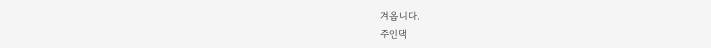겨옵니다.
주인댁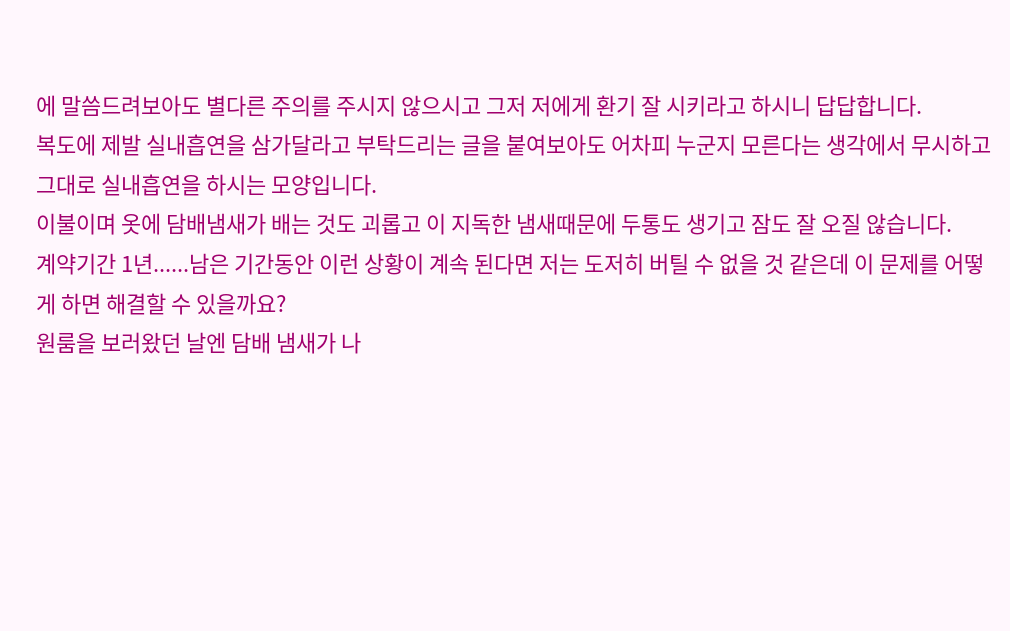에 말씀드려보아도 별다른 주의를 주시지 않으시고 그저 저에게 환기 잘 시키라고 하시니 답답합니다.
복도에 제발 실내흡연을 삼가달라고 부탁드리는 글을 붙여보아도 어차피 누군지 모른다는 생각에서 무시하고 그대로 실내흡연을 하시는 모양입니다.
이불이며 옷에 담배냄새가 배는 것도 괴롭고 이 지독한 냄새때문에 두통도 생기고 잠도 잘 오질 않습니다.
계약기간 1년......남은 기간동안 이런 상황이 계속 된다면 저는 도저히 버틸 수 없을 것 같은데 이 문제를 어떻게 하면 해결할 수 있을까요?
원룸을 보러왔던 날엔 담배 냄새가 나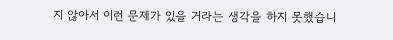지 않아서 이런 문제가 있을 거라는 생각을 하지 못했습니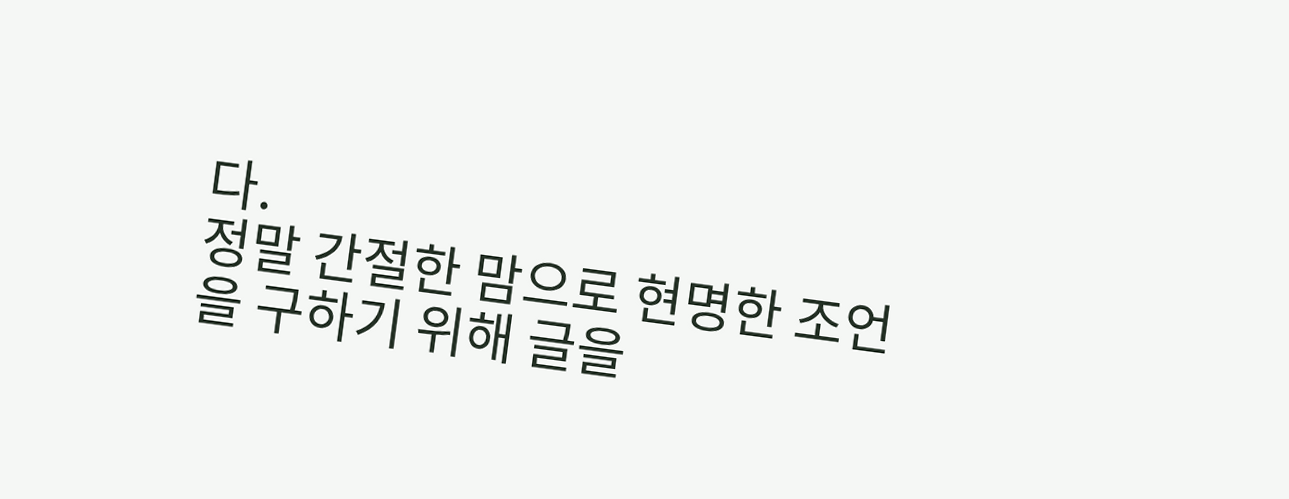다.
정말 간절한 맘으로 현명한 조언을 구하기 위해 글을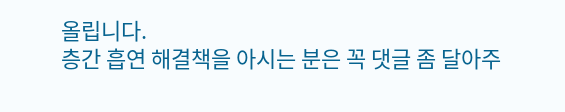올립니다.
층간 흡연 해결책을 아시는 분은 꼭 댓글 좀 달아주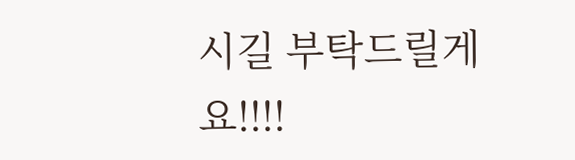시길 부탁드릴게요!!!!